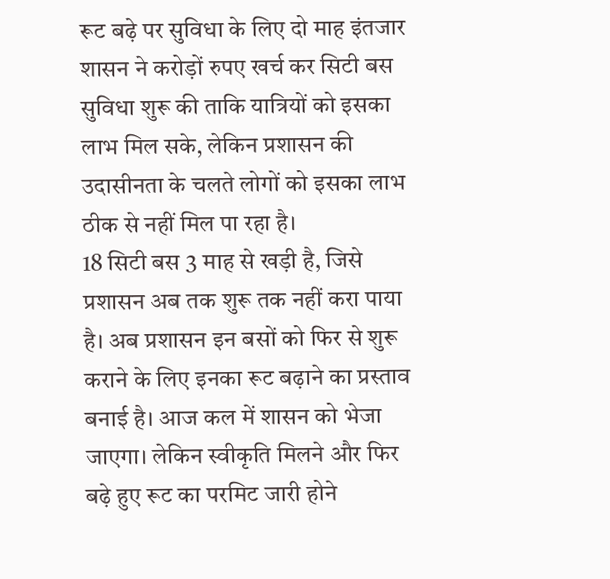रूट बढ़े पर सुविधा के लिए दो माह इंतजार
शासन ने करोड़ों रुपए खर्च कर सिटी बस सुविधा शुरू की ताकि यात्रियों को इसका लाभ मिल सके, लेकिन प्रशासन की उदासीनता के चलते लोगों को इसका लाभ ठीक से नहीं मिल पा रहा है।
18 सिटी बस 3 माह से खड़ी है, जिसे प्रशासन अब तक शुरू तक नहीं करा पाया है। अब प्रशासन इन बसों को फिर से शुरू कराने के लिए इनका रूट बढ़ाने का प्रस्ताव बनाई है। आज कल में शासन को भेजा जाएगा। लेकिन स्वीकृति मिलने और फिर बढ़े हुए रूट का परमिट जारी होने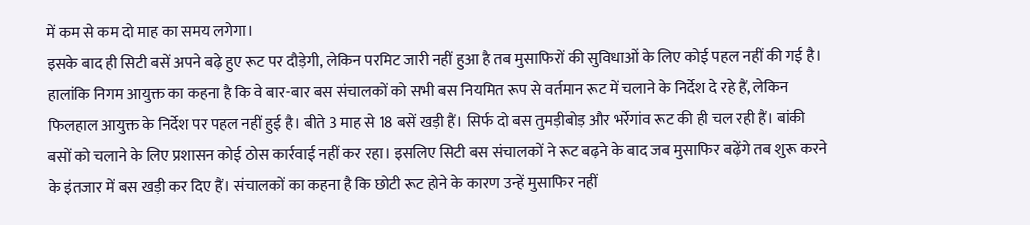में कम से कम दो माह का समय लगेगा।
इसके बाद ही सिटी बसें अपने बढ़े हुए रूट पर दौड़ेगी, लेकिन परमिट जारी नहीं हुआ है तब मुसाफिरों की सुविधाओं के लिए कोई पहल नहीं की गई है। हालांकि निगम आयुक्त का कहना है कि वे बार-बार बस संचालकों को सभी बस नियमित रूप से वर्तमान रूट में चलाने के निर्देश दे रहे हैं, लेकिन फिलहाल आयुक्त के निर्देश पर पहल नहीं हुई है। बीते 3 माह से 18 बसें खड़ी हैं। सिर्फ दो बस तुमड़ीबोड़ और भर्रेगांव रूट की ही चल रही हैं। बांकी बसों को चलाने के लिए प्रशासन कोई ठोस कार्रवाई नहीं कर रहा। इसलिए सिटी बस संचालकों ने रूट बढ़ने के बाद जब मुसाफिर बढ़ेंगे तब शुरू करने के इंतजार में बस खड़ी कर दिए हैं। संचालकों का कहना है कि छोटी रूट होने के कारण उन्हें मुसाफिर नहीं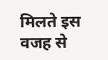मिलते इस वजह से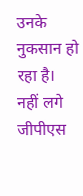उनके नुकसान हो रहा है।
नहीं लगे जीपीएस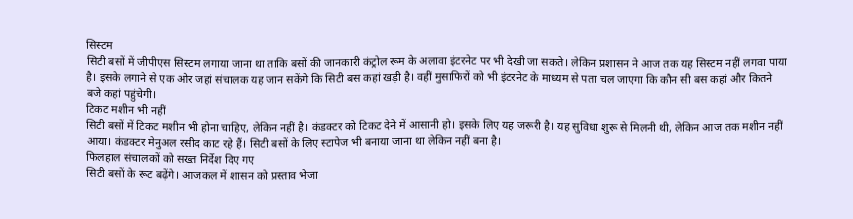सिस्टम
सिटी बसों में जीपीएस सिस्टम लगाया जाना था ताकि बसों की जानकारी कंट्रोल रूम के अलावा इंटरनेट पर भी देखी जा सकते। लेकिन प्रशासन ने आज तक यह सिस्टम नहीं लगवा पाया है। इसके लगाने से एक ओर जहां संचालक यह जान सकेंगे कि सिटी बस कहां खड़ी है। वहीं मुसाफिरों को भी इंटरनेट के माध्यम से पता चल जाएगा कि कौन सी बस कहां और कितने बजे कहां पहुंचेगी।
टिकट मशीन भी नहीं
सिटी बसों में टिकट मशीन भी होना चाहिए, लेकिन नहीं है। कंडक्टर को टिकट देने में आसानी हो। इसके लिए यह जरूरी है। यह सुविधा शुरू से मिलनी थी, लेकिन आज तक मशीन नहीं आया। कंडक्टर मेनुअल रसीद काट रहे हैं। सिटी बसों के लिए स्टापेज भी बनाया जाना था लेकिन नहीं बना है।
फिलहाल संचालकों को सख्त निर्देश दिए गए
सिटी बसों के रूट बढ़ेंगे। आजकल में शासन को प्रस्ताव भेजा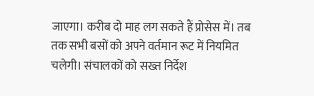जाएगा। करीब दो माह लग सकते हैं प्रोसेस में। तब तक सभी बसों को अपने वर्तमान रूट में नियमित चलेगी। संचालकों को सख्त निर्देश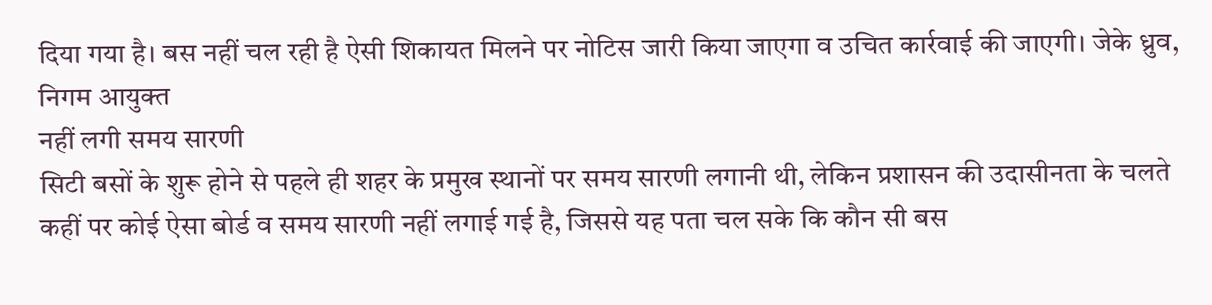दिया गया है। बस नहीं चल रही है ऐसी शिकायत मिलने पर नोटिस जारी किया जाएगा व उचित कार्रवाई की जाएगी। जेके ध्रुव, निगम आयुक्त
नहीं लगी समय सारणी
सिटी बसों के शुरू होने से पहले ही शहर के प्रमुख स्थानों पर समय सारणी लगानी थी, लेकिन प्रशासन की उदासीनता के चलते कहीं पर कोई ऐसा बोर्ड व समय सारणी नहीं लगाई गई है, जिससे यह पता चल सके कि कौन सी बस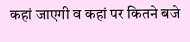कहां जाएगी व कहां पर कितने बजे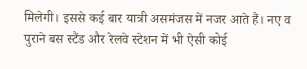मिलेगी। इससे कई बार यात्री असमंजस में नजर आते हैं। नए व पुराने बस स्टैंड और रेलवे स्टेशन में भी ऐसी कोई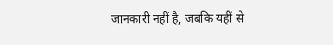जानकारी नहीं है, जबकि यहीं से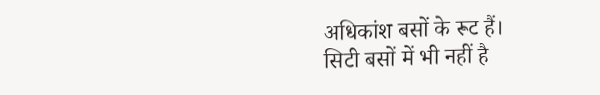अधिकांश बसों के रूट हैं।
सिटी बसों में भी नहीं है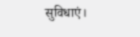सुविधाएं।